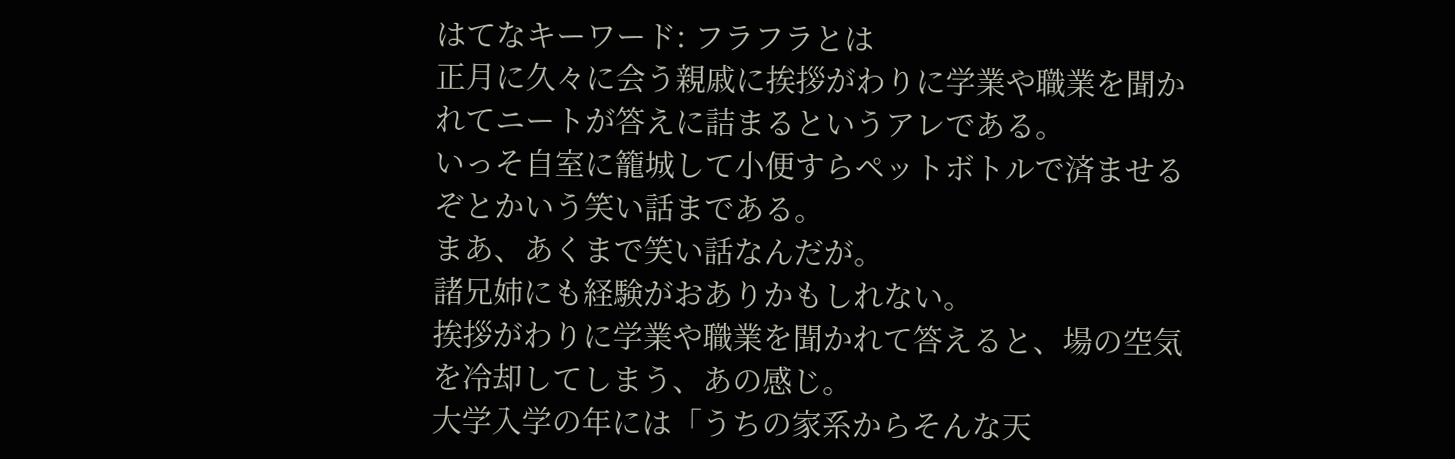はてなキーワード: フラフラとは
正月に久々に会う親戚に挨拶がわりに学業や職業を聞かれてニートが答えに詰まるというアレである。
いっそ自室に籠城して小便すらペットボトルで済ませるぞとかいう笑い話まである。
まあ、あくまで笑い話なんだが。
諸兄姉にも経験がおありかもしれない。
挨拶がわりに学業や職業を聞かれて答えると、場の空気を冷却してしまう、あの感じ。
大学入学の年には「うちの家系からそんな天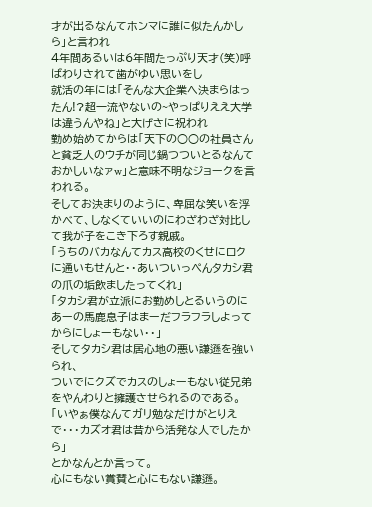才が出るなんてホンマに誰に似たんかしら」と言われ
4年間あるいは6年間たっぷり天才(笑)呼ばわりされて歯がゆい思いをし
就活の年には「そんな大企業へ決まらはったん!?超一流やないの~やっぱりええ大学は違うんやね」と大げさに祝われ
勤め始めてからは「天下の○○の社員さんと貧乏人のウチが同じ鍋つついとるなんておかしいなァw」と意味不明なジョークを言われる。
そしてお決まりのように、卑屈な笑いを浮かべて、しなくていいのにわざわざ対比して我が子をこき下ろす親戚。
「うちのバカなんてカス高校のくせにロクに通いもせんと・・あいついっぺんタカシ君の爪の垢飲ましたってくれ」
「タカシ君が立派にお勤めしとるいうのにあーの馬鹿息子はまーだフラフラしよってからにしょーもない・・」
そしてタカシ君は居心地の悪い謙遜を強いられ、
ついでにクズでカスのしょーもない従兄弟をやんわりと擁護させられるのである。
「いやぁ僕なんてガリ勉なだけがとりえで・・・カズオ君は昔から活発な人でしたから」
とかなんとか言って。
心にもない賞賛と心にもない謙遜。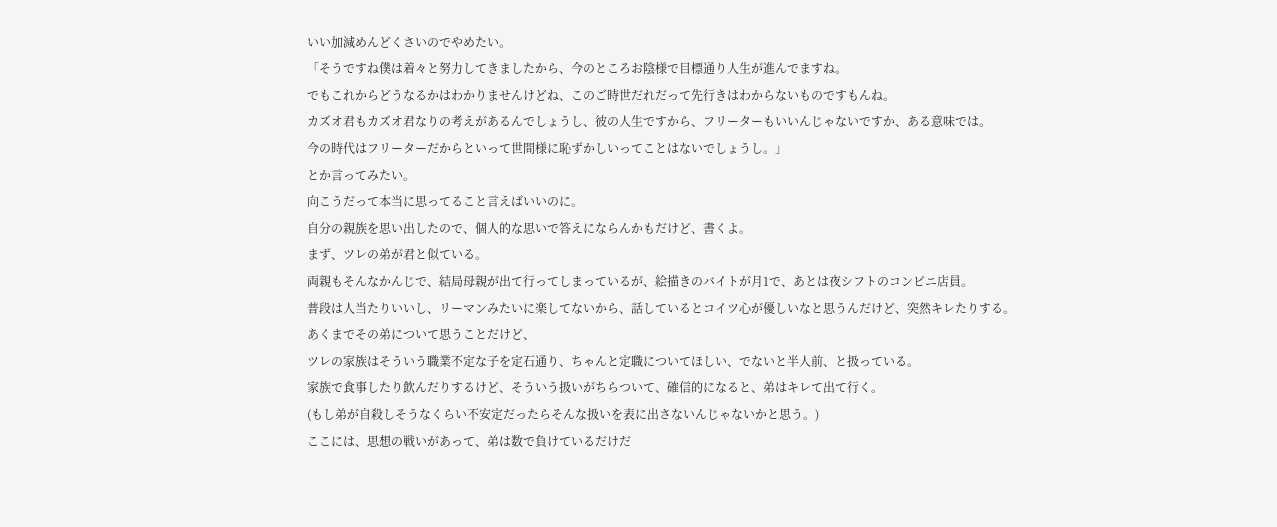いい加減めんどくさいのでやめたい。
「そうですね僕は着々と努力してきましたから、今のところお陰様で目標通り人生が進んでますね。
でもこれからどうなるかはわかりませんけどね、このご時世だれだって先行きはわからないものですもんね。
カズオ君もカズオ君なりの考えがあるんでしょうし、彼の人生ですから、フリーターもいいんじゃないですか、ある意味では。
今の時代はフリーターだからといって世間様に恥ずかしいってことはないでしょうし。」
とか言ってみたい。
向こうだって本当に思ってること言えばいいのに。
自分の親族を思い出したので、個人的な思いで答えにならんかもだけど、書くよ。
まず、ツレの弟が君と似ている。
両親もそんなかんじで、結局母親が出て行ってしまっているが、絵描きのバイトが月1で、あとは夜シフトのコンビニ店員。
普段は人当たりいいし、リーマンみたいに楽してないから、話しているとコイツ心が優しいなと思うんだけど、突然キレたりする。
あくまでその弟について思うことだけど、
ツレの家族はそういう職業不定な子を定石通り、ちゃんと定職についてほしい、でないと半人前、と扱っている。
家族で食事したり飲んだりするけど、そういう扱いがちらついて、確信的になると、弟はキレて出て行く。
(もし弟が自殺しそうなくらい不安定だったらそんな扱いを表に出さないんじゃないかと思う。)
ここには、思想の戦いがあって、弟は数で負けているだけだ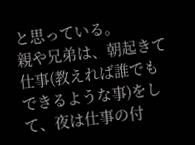と思っている。
親や兄弟は、朝起きて仕事(教えれば誰でもできるような事)をして、夜は仕事の付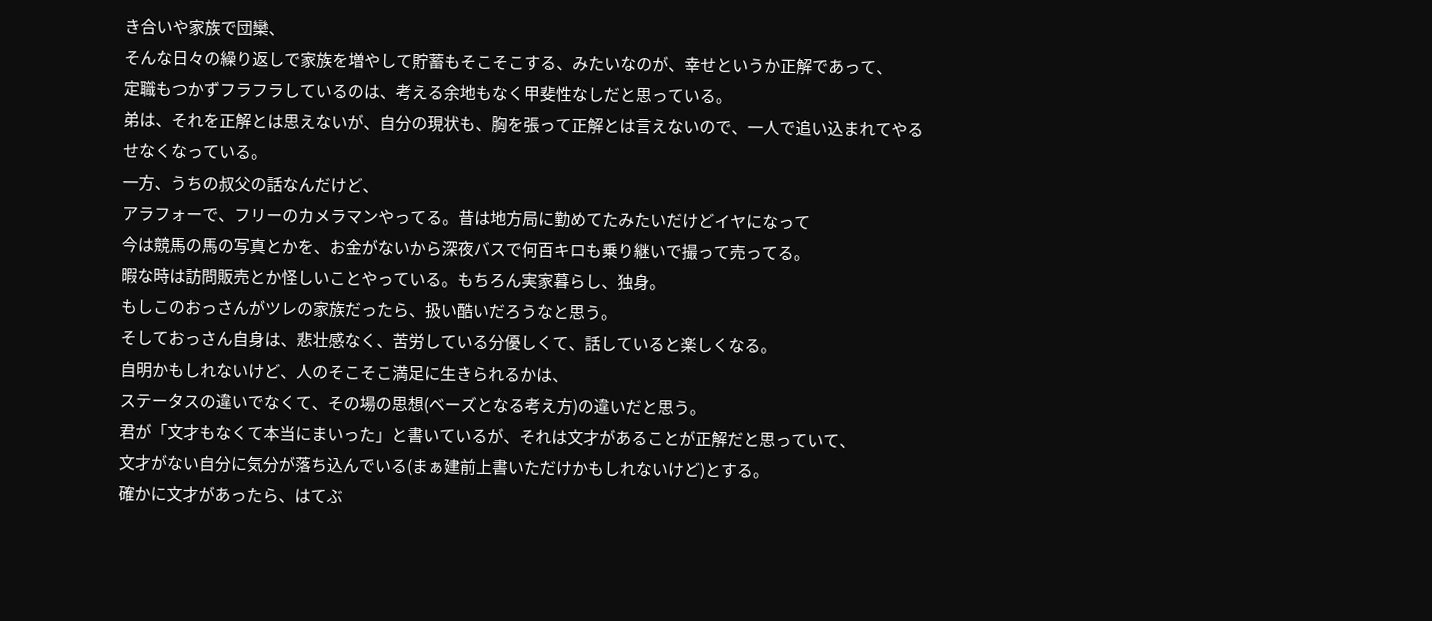き合いや家族で団欒、
そんな日々の繰り返しで家族を増やして貯蓄もそこそこする、みたいなのが、幸せというか正解であって、
定職もつかずフラフラしているのは、考える余地もなく甲斐性なしだと思っている。
弟は、それを正解とは思えないが、自分の現状も、胸を張って正解とは言えないので、一人で追い込まれてやるせなくなっている。
一方、うちの叔父の話なんだけど、
アラフォーで、フリーのカメラマンやってる。昔は地方局に勤めてたみたいだけどイヤになって
今は競馬の馬の写真とかを、お金がないから深夜バスで何百キロも乗り継いで撮って売ってる。
暇な時は訪問販売とか怪しいことやっている。もちろん実家暮らし、独身。
もしこのおっさんがツレの家族だったら、扱い酷いだろうなと思う。
そしておっさん自身は、悲壮感なく、苦労している分優しくて、話していると楽しくなる。
自明かもしれないけど、人のそこそこ満足に生きられるかは、
ステータスの違いでなくて、その場の思想(ベーズとなる考え方)の違いだと思う。
君が「文才もなくて本当にまいった」と書いているが、それは文才があることが正解だと思っていて、
文才がない自分に気分が落ち込んでいる(まぁ建前上書いただけかもしれないけど)とする。
確かに文才があったら、はてぶ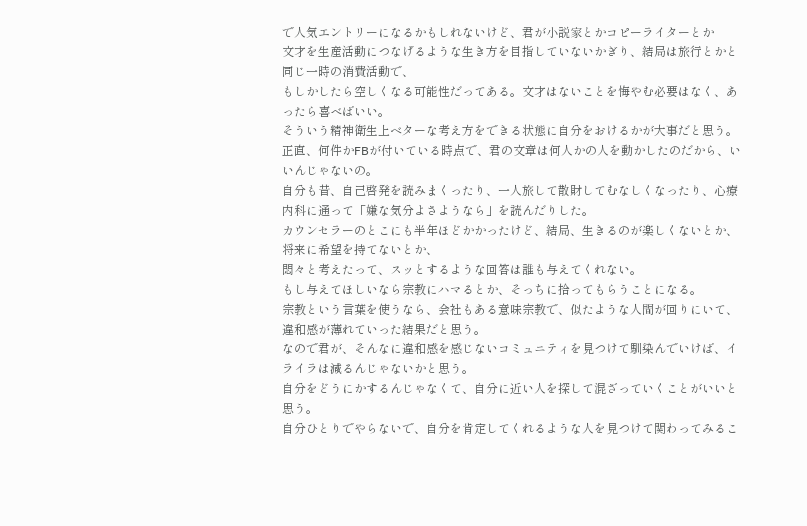で人気エントリーになるかもしれないけど、君が小説家とかコピーライターとか
文才を生産活動につなげるような生き方を目指していないかぎり、結局は旅行とかと同じ一時の消費活動で、
もしかしたら空しくなる可能性だってある。文才はないことを悔やむ必要はなく、あったら喜べばいい。
そういう精神衛生上ベターな考え方をできる状態に自分をおけるかが大事だと思う。
正直、何件かFBが付いている時点で、君の文章は何人かの人を動かしたのだから、いいんじゃないの。
自分も昔、自己啓発を読みまくったり、一人旅して散財してむなしくなったり、心療内科に通って「嫌な気分よさようなら」を読んだりした。
カウンセラーのとこにも半年ほどかかったけど、結局、生きるのが楽しくないとか、将来に希望を持てないとか、
悶々と考えたって、スッとするような回答は誰も与えてくれない。
もし与えてほしいなら宗教にハマるとか、そっちに拾ってもらうことになる。
宗教という言葉を使うなら、会社もある意味宗教で、似たような人間が回りにいて、違和感が薄れていった結果だと思う。
なので君が、そんなに違和感を感じないコミュニティを見つけて馴染んでいけば、イライラは減るんじゃないかと思う。
自分をどうにかするんじゃなくて、自分に近い人を探して混ざっていくことがいいと思う。
自分ひとりでやらないで、自分を肯定してくれるような人を見つけて関わってみるこ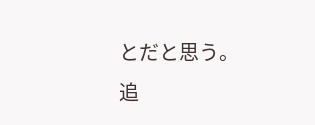とだと思う。
追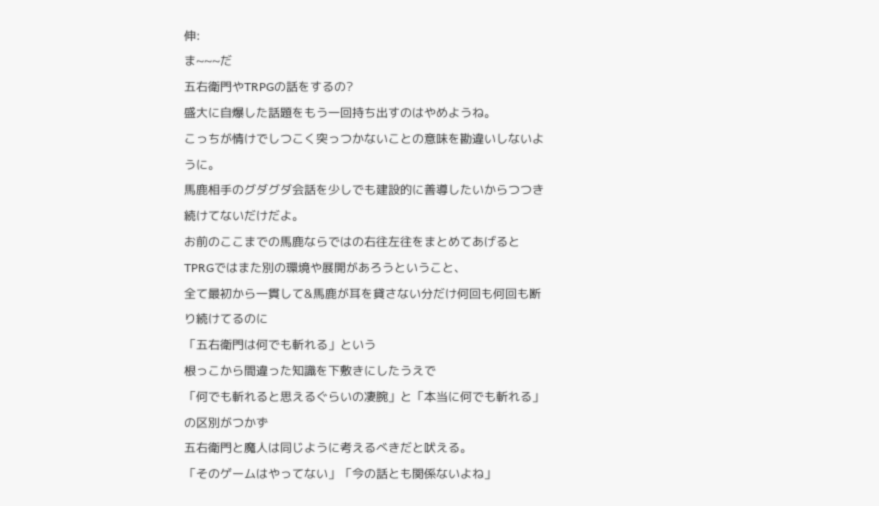伸:
ま~~~だ
五右衛門やTRPGの話をするの?
盛大に自爆した話題をもう一回持ち出すのはやめようね。
こっちが情けでしつこく突っつかないことの意味を勘違いしないように。
馬鹿相手のグダグダ会話を少しでも建設的に善導したいからつつき続けてないだけだよ。
お前のここまでの馬鹿ならではの右往左往をまとめてあげると
TPRGではまた別の環境や展開があろうということ、
全て最初から一貫して&馬鹿が耳を貸さない分だけ何回も何回も断り続けてるのに
「五右衛門は何でも斬れる」という
根っこから間違った知識を下敷きにしたうえで
「何でも斬れると思えるぐらいの凄腕」と「本当に何でも斬れる」の区別がつかず
五右衛門と魔人は同じように考えるべきだと吠える。
「そのゲームはやってない」「今の話とも関係ないよね」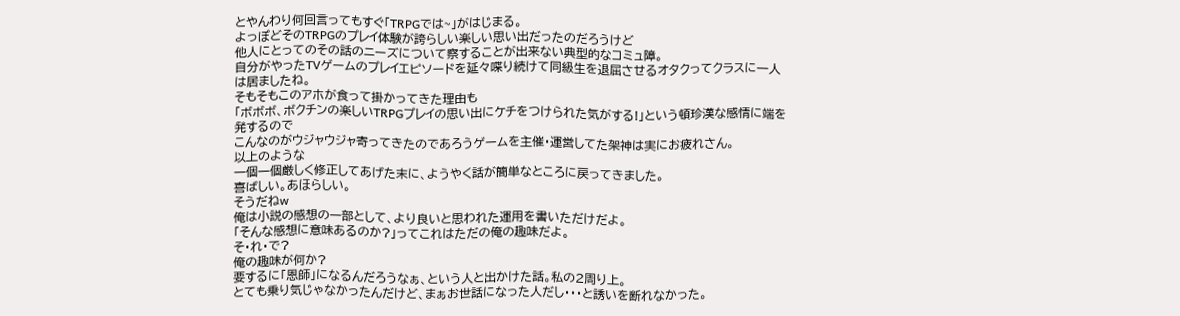とやんわり何回言ってもすぐ「TRPGでは~」がはじまる。
よっぽどそのTRPGのプレイ体験が誇らしい楽しい思い出だったのだろうけど
他人にとってのその話のニーズについて察することが出来ない典型的なコミュ障。
自分がやったTVゲームのプレイエピソードを延々喋り続けて同級生を退屈させるオタクってクラスに一人は居ましたね。
そもそもこのアホが食って掛かってきた理由も
「ボボボ、ボクチンの楽しいTRPGプレイの思い出にケチをつけられた気がする!」という頓珍漢な感情に端を発するので
こんなのがウジャウジャ寄ってきたのであろうゲームを主催・運営してた架神は実にお疲れさん。
以上のような
一個一個厳しく修正してあげた末に、ようやく話が簡単なところに戻ってきました。
喜ばしい。あほらしい。
そうだねw
俺は小説の感想の一部として、より良いと思われた運用を書いただけだよ。
「そんな感想に意味あるのか?」ってこれはただの俺の趣味だよ。
そ・れ・で?
俺の趣味が何か?
要するに「恩師」になるんだろうなぁ、という人と出かけた話。私の2周り上。
とても乗り気じゃなかったんだけど、まぁお世話になった人だし・・・と誘いを断れなかった。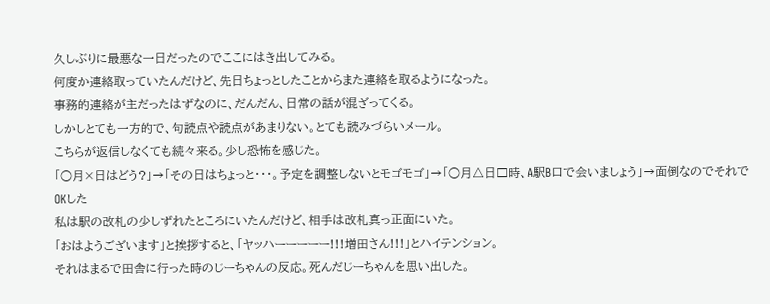久しぶりに最悪な一日だったのでここにはき出してみる。
何度か連絡取っていたんだけど、先日ちょっとしたことからまた連絡を取るようになった。
事務的連絡が主だったはずなのに、だんだん、日常の話が混ざってくる。
しかしとても一方的で、句読点や読点があまりない。とても読みづらいメール。
こちらが返信しなくても続々来る。少し恐怖を感じた。
「○月×日はどう?」→「その日はちょっと・・・。予定を調整しないとモゴモゴ」→「○月△日□時、A駅B口で会いましょう」→面倒なのでそれでOKした
私は駅の改札の少しずれたところにいたんだけど、相手は改札真っ正面にいた。
「おはようございます」と挨拶すると、「ヤッハーーーーー!!!増田さん!!!」とハイテンション。
それはまるで田舎に行った時のじーちゃんの反応。死んだじーちゃんを思い出した。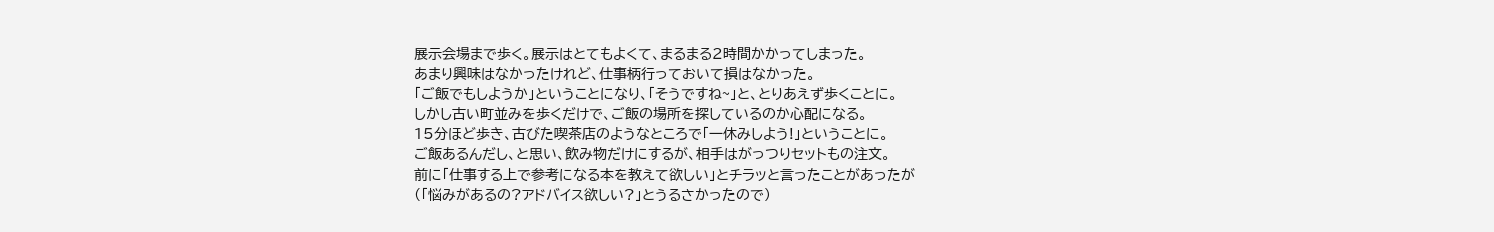展示会場まで歩く。展示はとてもよくて、まるまる2時間かかってしまった。
あまり興味はなかったけれど、仕事柄行っておいて損はなかった。
「ご飯でもしようか」ということになり、「そうですね~」と、とりあえず歩くことに。
しかし古い町並みを歩くだけで、ご飯の場所を探しているのか心配になる。
15分ほど歩き、古びた喫茶店のようなところで「一休みしよう!」ということに。
ご飯あるんだし、と思い、飲み物だけにするが、相手はがっつりセットもの注文。
前に「仕事する上で参考になる本を教えて欲しい」とチラッと言ったことがあったが
(「悩みがあるの?アドバイス欲しい?」とうるさかったので)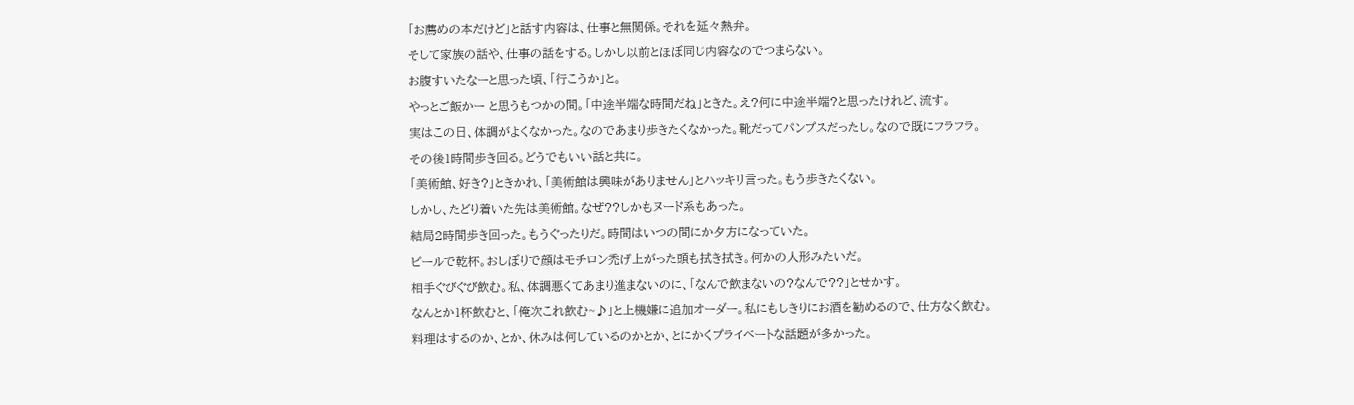「お薦めの本だけど」と話す内容は、仕事と無関係。それを延々熱弁。
そして家族の話や、仕事の話をする。しかし以前とほぼ同じ内容なのでつまらない。
お腹すいたなーと思った頃、「行こうか」と。
やっとご飯かー と思うもつかの間。「中途半端な時間だね」ときた。え?何に中途半端?と思ったけれど、流す。
実はこの日、体調がよくなかった。なのであまり歩きたくなかった。靴だってパンプスだったし。なので既にフラフラ。
その後1時間歩き回る。どうでもいい話と共に。
「美術館、好き?」ときかれ、「美術館は興味がありません」とハッキリ言った。もう歩きたくない。
しかし、たどり着いた先は美術館。なぜ??しかもヌード系もあった。
結局2時間歩き回った。もうぐったりだ。時間はいつの間にか夕方になっていた。
ビールで乾杯。おしぼりで顔はモチロン禿げ上がった頭も拭き拭き。何かの人形みたいだ。
相手ぐびぐび飲む。私、体調悪くてあまり進まないのに、「なんで飲まないの?なんで??」とせかす。
なんとか1杯飲むと、「俺次これ飲む~♪」と上機嫌に追加オーダー。私にもしきりにお酒を勧めるので、仕方なく飲む。
料理はするのか、とか、休みは何しているのかとか、とにかくプライベートな話題が多かった。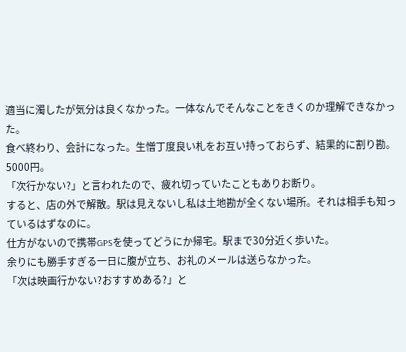適当に濁したが気分は良くなかった。一体なんでそんなことをきくのか理解できなかった。
食べ終わり、会計になった。生憎丁度良い札をお互い持っておらず、結果的に割り勘。5000円。
「次行かない?」と言われたので、疲れ切っていたこともありお断り。
すると、店の外で解散。駅は見えないし私は土地勘が全くない場所。それは相手も知っているはずなのに。
仕方がないので携帯GPSを使ってどうにか帰宅。駅まで30分近く歩いた。
余りにも勝手すぎる一日に腹が立ち、お礼のメールは送らなかった。
「次は映画行かない?おすすめある?」と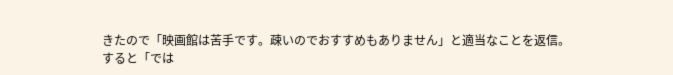きたので「映画館は苦手です。疎いのでおすすめもありません」と適当なことを返信。
すると「では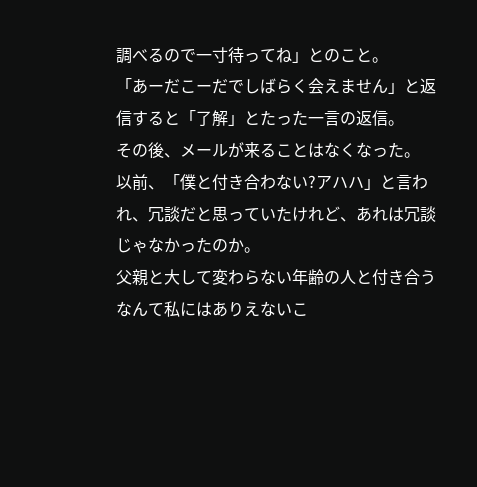調べるので一寸待ってね」とのこと。
「あーだこーだでしばらく会えません」と返信すると「了解」とたった一言の返信。
その後、メールが来ることはなくなった。
以前、「僕と付き合わない?アハハ」と言われ、冗談だと思っていたけれど、あれは冗談じゃなかったのか。
父親と大して変わらない年齢の人と付き合うなんて私にはありえないこ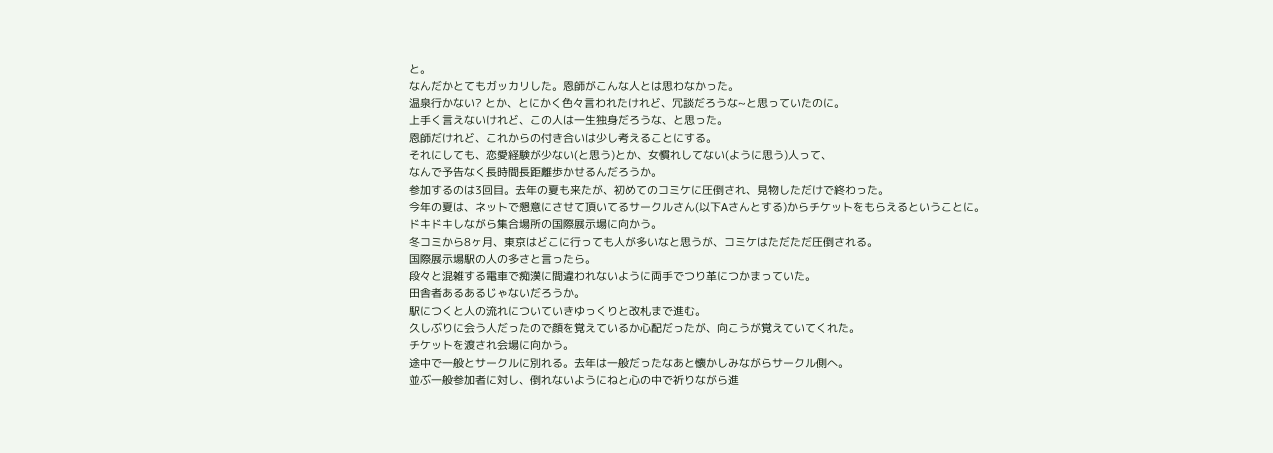と。
なんだかとてもガッカリした。恩師がこんな人とは思わなかった。
温泉行かない? とか、とにかく色々言われたけれど、冗談だろうな~と思っていたのに。
上手く言えないけれど、この人は一生独身だろうな、と思った。
恩師だけれど、これからの付き合いは少し考えることにする。
それにしても、恋愛経験が少ない(と思う)とか、女慣れしてない(ように思う)人って、
なんで予告なく長時間長距離歩かせるんだろうか。
参加するのは3回目。去年の夏も来たが、初めてのコミケに圧倒され、見物しただけで終わった。
今年の夏は、ネットで懇意にさせて頂いてるサークルさん(以下Aさんとする)からチケットをもらえるということに。
ドキドキしながら集合場所の国際展示場に向かう。
冬コミから8ヶ月、東京はどこに行っても人が多いなと思うが、コミケはただただ圧倒される。
国際展示場駅の人の多さと言ったら。
段々と混雑する電車で痴漢に間違われないように両手でつり革につかまっていた。
田舎者あるあるじゃないだろうか。
駅につくと人の流れについていきゆっくりと改札まで進む。
久しぶりに会う人だったので顔を覚えているか心配だったが、向こうが覚えていてくれた。
チケットを渡され会場に向かう。
途中で一般とサークルに別れる。去年は一般だったなあと懐かしみながらサークル側へ。
並ぶ一般参加者に対し、倒れないようにねと心の中で祈りながら進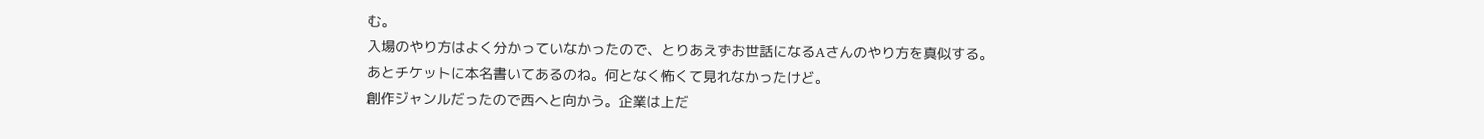む。
入場のやり方はよく分かっていなかったので、とりあえずお世話になるAさんのやり方を真似する。
あとチケットに本名書いてあるのね。何となく怖くて見れなかったけど。
創作ジャンルだったので西へと向かう。企業は上だ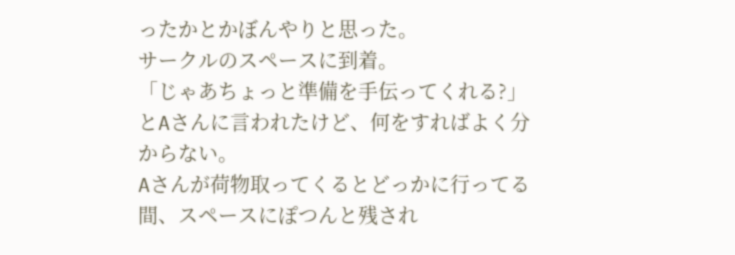ったかとかぼんやりと思った。
サークルのスペースに到着。
「じゃあちょっと準備を手伝ってくれる?」
とAさんに言われたけど、何をすればよく分からない。
Aさんが荷物取ってくるとどっかに行ってる間、スペースにぽつんと残され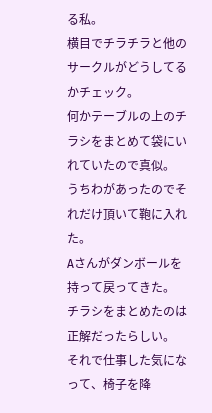る私。
横目でチラチラと他のサークルがどうしてるかチェック。
何かテーブルの上のチラシをまとめて袋にいれていたので真似。
うちわがあったのでそれだけ頂いて鞄に入れた。
Aさんがダンボールを持って戻ってきた。
チラシをまとめたのは正解だったらしい。
それで仕事した気になって、椅子を降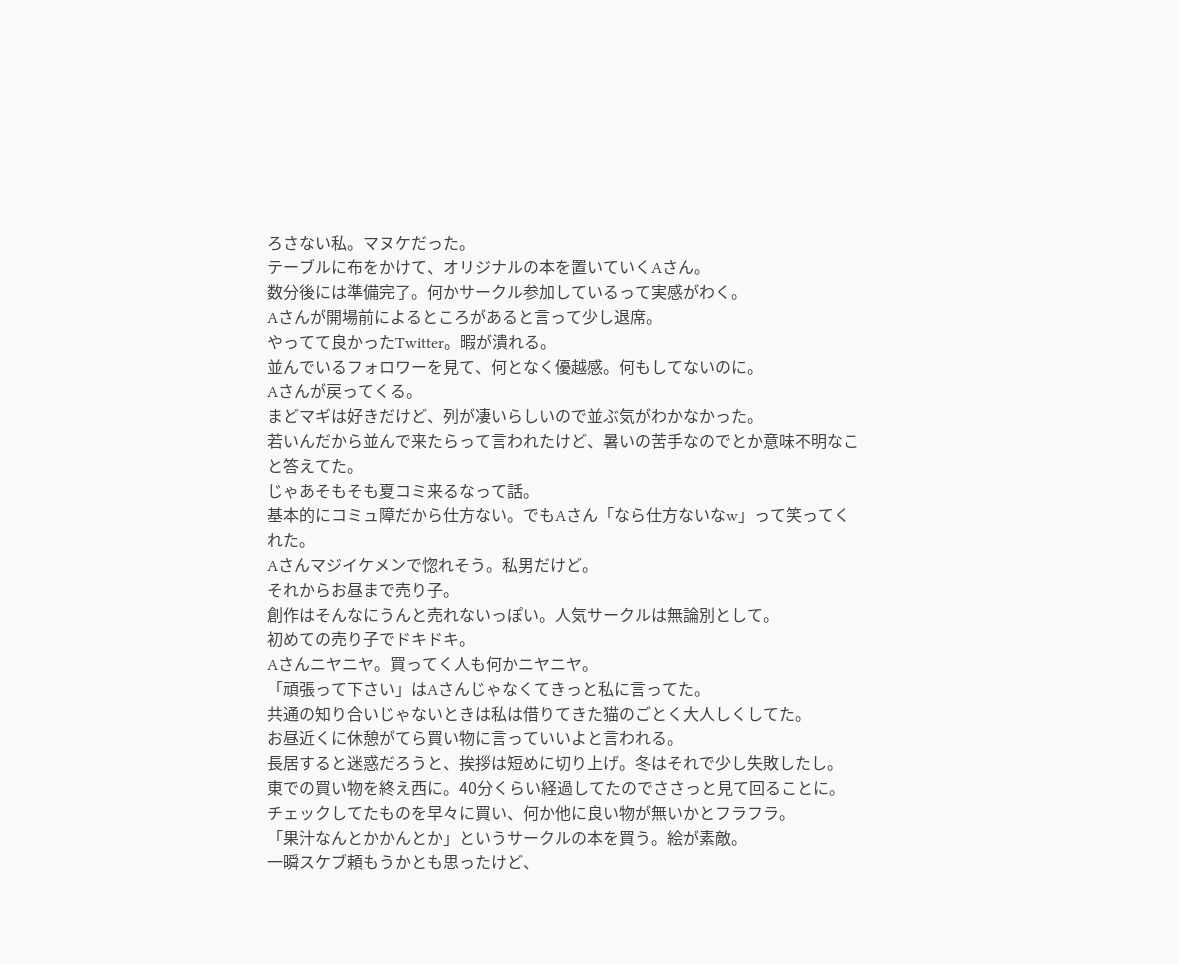ろさない私。マヌケだった。
テーブルに布をかけて、オリジナルの本を置いていくAさん。
数分後には準備完了。何かサークル参加しているって実感がわく。
Aさんが開場前によるところがあると言って少し退席。
やってて良かったTwitter。暇が潰れる。
並んでいるフォロワーを見て、何となく優越感。何もしてないのに。
Aさんが戻ってくる。
まどマギは好きだけど、列が凄いらしいので並ぶ気がわかなかった。
若いんだから並んで来たらって言われたけど、暑いの苦手なのでとか意味不明なこと答えてた。
じゃあそもそも夏コミ来るなって話。
基本的にコミュ障だから仕方ない。でもAさん「なら仕方ないなw」って笑ってくれた。
Aさんマジイケメンで惚れそう。私男だけど。
それからお昼まで売り子。
創作はそんなにうんと売れないっぽい。人気サークルは無論別として。
初めての売り子でドキドキ。
Aさんニヤニヤ。買ってく人も何かニヤニヤ。
「頑張って下さい」はAさんじゃなくてきっと私に言ってた。
共通の知り合いじゃないときは私は借りてきた猫のごとく大人しくしてた。
お昼近くに休憩がてら買い物に言っていいよと言われる。
長居すると迷惑だろうと、挨拶は短めに切り上げ。冬はそれで少し失敗したし。
東での買い物を終え西に。40分くらい経過してたのでささっと見て回ることに。
チェックしてたものを早々に買い、何か他に良い物が無いかとフラフラ。
「果汁なんとかかんとか」というサークルの本を買う。絵が素敵。
一瞬スケブ頼もうかとも思ったけど、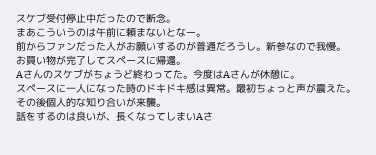スケブ受付停止中だったので断念。
まあこういうのは午前に頼まないとなー。
前からファンだった人がお願いするのが普通だろうし。新参なので我慢。
お買い物が完了してスペースに帰還。
Aさんのスケブがちょうど終わってた。今度はAさんが休憩に。
スペースに一人になった時のドキドキ感は異常。最初ちょっと声が震えた。
その後個人的な知り合いが来襲。
話をするのは良いが、長くなってしまいAさ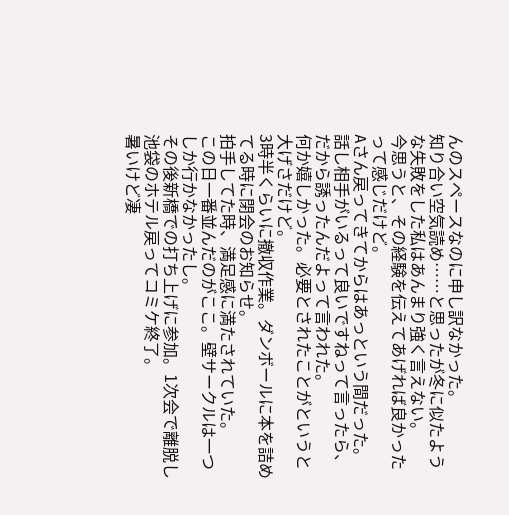んのスペースなのに申し訳なかった。
知り合い空気読め……と思ったが冬に似たような失敗をした私はあんまり強く言えない。
今思うと、その経験を伝えてあげれば良かったって感じだけど。
Aさん戻ってきてからはあっという間だった。
話し相手がいるって良いですねって言ったら、だから誘ったんだよって言われた。
何か嬉しかった。必要とされたことがというと大げさだけど。
3時半くらいに撤収作業。ダンボールに本を詰めてる時に閉会のお知らせ。
拍手してた時、満足感に満たされていた。
この日一番並んだのがここ。壁サークルは一つしか行かなかったし。
その後新橋での打ち上げに参加。1次会で離脱し池袋のホテル戻ってコミケ終了。
暑いけど凄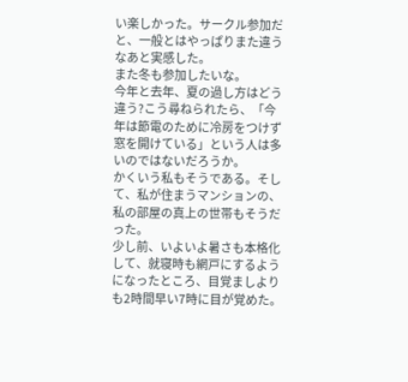い楽しかった。サークル参加だと、一般とはやっぱりまた違うなあと実感した。
また冬も参加したいな。
今年と去年、夏の過し方はどう違う?こう尋ねられたら、「今年は節電のために冷房をつけず窓を開けている」という人は多いのではないだろうか。
かくいう私もそうである。そして、私が住まうマンションの、私の部屋の真上の世帯もそうだった。
少し前、いよいよ暑さも本格化して、就寝時も網戸にするようになったところ、目覚ましよりも2時間早い7時に目が覚めた。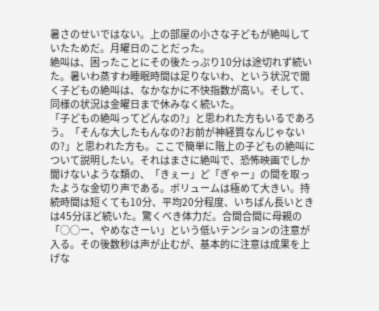暑さのせいではない。上の部屋の小さな子どもが絶叫していたためだ。月曜日のことだった。
絶叫は、困ったことにその後たっぷり10分は途切れず続いた。暑いわ蒸すわ睡眠時間は足りないわ、という状況で聞く子どもの絶叫は、なかなかに不快指数が高い。そして、同様の状況は金曜日まで休みなく続いた。
「子どもの絶叫ってどんなの?」と思われた方もいるであろう。「そんな大したもんなの?お前が神経質なんじゃないの?」と思われた方も。ここで簡単に階上の子どもの絶叫について説明したい。それはまさに絶叫で、恐怖映画でしか聞けないような類の、「きぇー」ど「ぎゃー」の間を取ったような金切り声である。ボリュームは極めて大きい。持続時間は短くても10分、平均20分程度、いちばん長いときは45分ほど続いた。驚くべき体力だ。合間合間に母親の「○○ー、やめなさーい」という低いテンションの注意が入る。その後数秒は声が止むが、基本的に注意は成果を上げな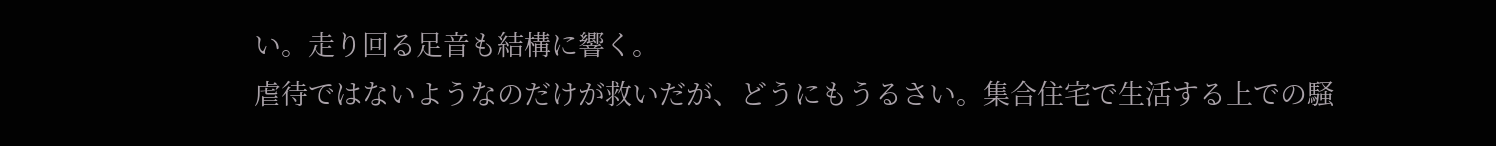い。走り回る足音も結構に響く。
虐待ではないようなのだけが救いだが、どうにもうるさい。集合住宅で生活する上での騒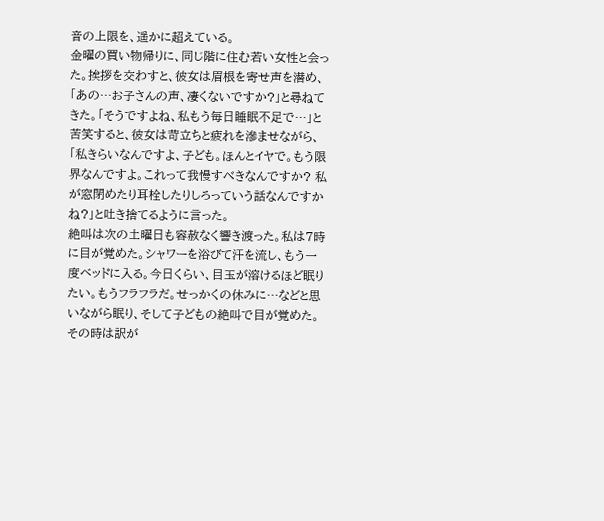音の上限を、遥かに超えている。
金曜の買い物帰りに、同じ階に住む若い女性と会った。挨拶を交わすと、彼女は眉根を寄せ声を潜め、「あの…お子さんの声、凄くないですか?」と尋ねてきた。「そうですよね、私もう毎日睡眠不足で…」と苦笑すると、彼女は苛立ちと疲れを滲ませながら、「私きらいなんですよ、子ども。ほんとイヤで。もう限界なんですよ。これって我慢すべきなんですか? 私が窓閉めたり耳栓したりしろっていう話なんですかね?」と吐き捨てるように言った。
絶叫は次の土曜日も容赦なく響き渡った。私は7時に目が覚めた。シャワーを浴びて汗を流し、もう一度ベッドに入る。今日くらい、目玉が溶けるほど眠りたい。もうフラフラだ。せっかくの休みに…などと思いながら眠り、そして子どもの絶叫で目が覚めた。その時は訳が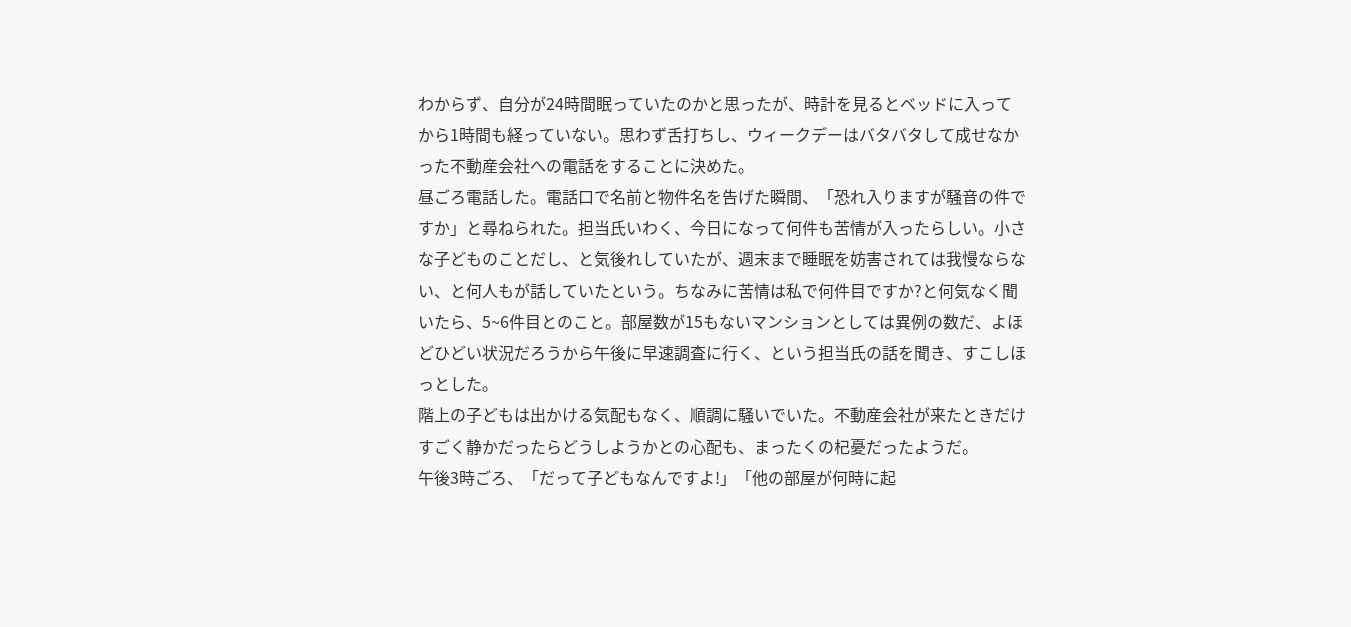わからず、自分が24時間眠っていたのかと思ったが、時計を見るとベッドに入ってから1時間も経っていない。思わず舌打ちし、ウィークデーはバタバタして成せなかった不動産会社への電話をすることに決めた。
昼ごろ電話した。電話口で名前と物件名を告げた瞬間、「恐れ入りますが騒音の件ですか」と尋ねられた。担当氏いわく、今日になって何件も苦情が入ったらしい。小さな子どものことだし、と気後れしていたが、週末まで睡眠を妨害されては我慢ならない、と何人もが話していたという。ちなみに苦情は私で何件目ですか?と何気なく聞いたら、5~6件目とのこと。部屋数が15もないマンションとしては異例の数だ、よほどひどい状況だろうから午後に早速調査に行く、という担当氏の話を聞き、すこしほっとした。
階上の子どもは出かける気配もなく、順調に騒いでいた。不動産会社が来たときだけすごく静かだったらどうしようかとの心配も、まったくの杞憂だったようだ。
午後3時ごろ、「だって子どもなんですよ!」「他の部屋が何時に起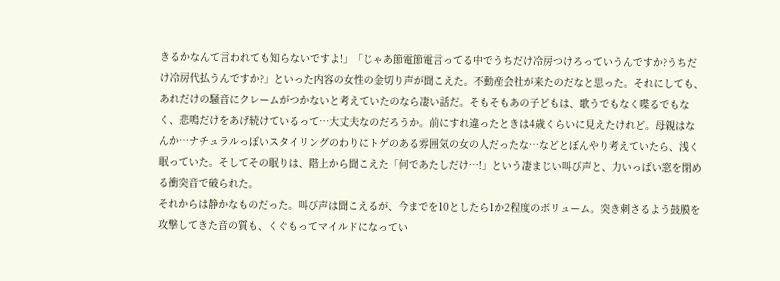きるかなんて言われても知らないですよ!」「じゃあ節電節電言ってる中でうちだけ冷房つけろっていうんですか?うちだけ冷房代払うんですか?」といった内容の女性の金切り声が聞こえた。不動産会社が来たのだなと思った。それにしても、あれだけの騒音にクレームがつかないと考えていたのなら凄い話だ。そもそもあの子どもは、歌うでもなく喋るでもなく、悲鳴だけをあげ続けているって…大丈夫なのだろうか。前にすれ違ったときは4歳くらいに見えたけれど。母親はなんか…ナチュラルっぽいスタイリングのわりにトゲのある雰囲気の女の人だったな…などとぼんやり考えていたら、浅く眠っていた。そしてその眠りは、階上から聞こえた「何であたしだけ…!」という凄まじい叫び声と、力いっぱい窓を閉める衝突音で破られた。
それからは静かなものだった。叫び声は聞こえるが、今までを10としたら1か2程度のボリューム。突き刺さるよう鼓膜を攻撃してきた音の質も、くぐもってマイルドになってい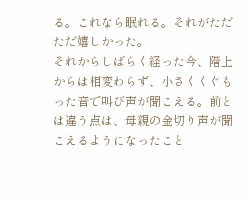る。これなら眠れる。それがただただ嬉しかった。
それからしばらく経った今、階上からは相変わらず、小さくくぐもった音で叫び声が聞こえる。前とは違う点は、母親の金切り声が聞こえるようになったこと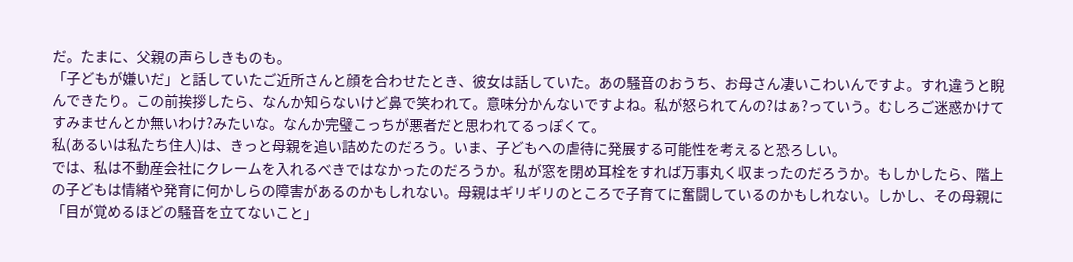だ。たまに、父親の声らしきものも。
「子どもが嫌いだ」と話していたご近所さんと顔を合わせたとき、彼女は話していた。あの騒音のおうち、お母さん凄いこわいんですよ。すれ違うと睨んできたり。この前挨拶したら、なんか知らないけど鼻で笑われて。意味分かんないですよね。私が怒られてんの?はぁ?っていう。むしろご迷惑かけてすみませんとか無いわけ?みたいな。なんか完璧こっちが悪者だと思われてるっぽくて。
私(あるいは私たち住人)は、きっと母親を追い詰めたのだろう。いま、子どもへの虐待に発展する可能性を考えると恐ろしい。
では、私は不動産会社にクレームを入れるべきではなかったのだろうか。私が窓を閉め耳栓をすれば万事丸く収まったのだろうか。もしかしたら、階上の子どもは情緒や発育に何かしらの障害があるのかもしれない。母親はギリギリのところで子育てに奮闘しているのかもしれない。しかし、その母親に「目が覚めるほどの騒音を立てないこと」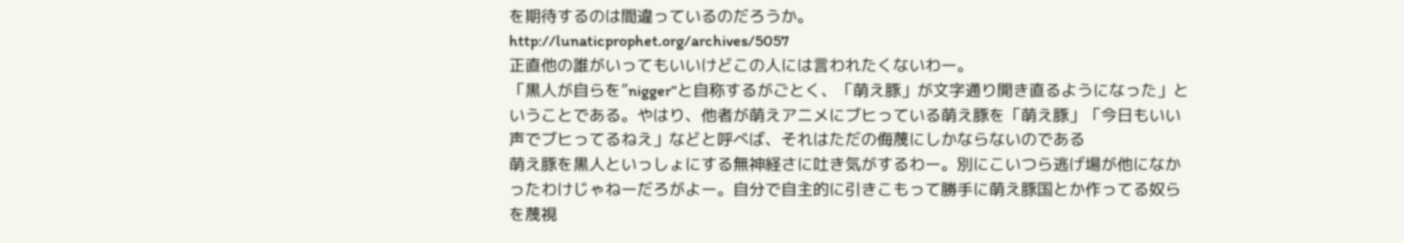を期待するのは間違っているのだろうか。
http://lunaticprophet.org/archives/5057
正直他の誰がいってもいいけどこの人には言われたくないわー。
「黒人が自らを”nigger”と自称するがごとく、「萌え豚」が文字通り開き直るようになった」ということである。やはり、他者が萌えアニメにブヒっている萌え豚を「萌え豚」「今日もいい声でブヒってるねえ」などと呼べば、それはただの侮蔑にしかならないのである
萌え豚を黒人といっしょにする無神経さに吐き気がするわー。別にこいつら逃げ場が他になかったわけじゃねーだろがよー。自分で自主的に引きこもって勝手に萌え豚国とか作ってる奴らを蔑視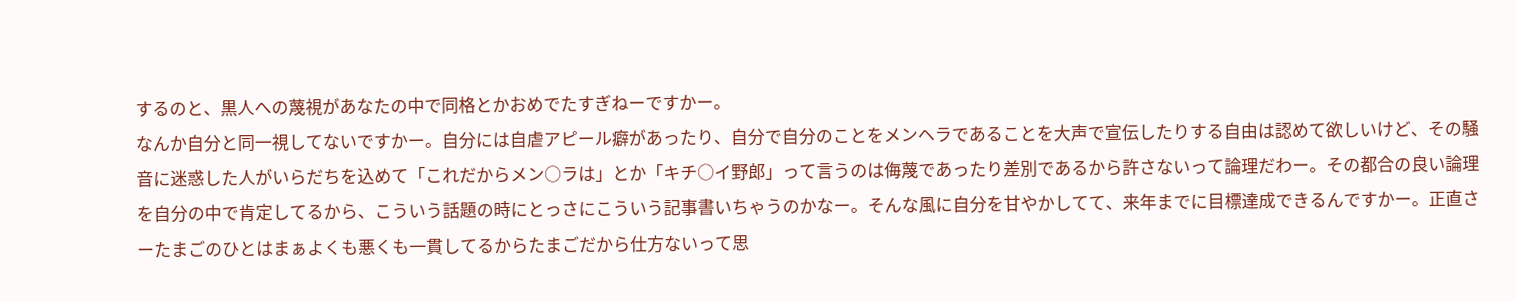するのと、黒人への蔑視があなたの中で同格とかおめでたすぎねーですかー。
なんか自分と同一視してないですかー。自分には自虐アピール癖があったり、自分で自分のことをメンヘラであることを大声で宣伝したりする自由は認めて欲しいけど、その騒音に迷惑した人がいらだちを込めて「これだからメン○ラは」とか「キチ○イ野郎」って言うのは侮蔑であったり差別であるから許さないって論理だわー。その都合の良い論理を自分の中で肯定してるから、こういう話題の時にとっさにこういう記事書いちゃうのかなー。そんな風に自分を甘やかしてて、来年までに目標達成できるんですかー。正直さーたまごのひとはまぁよくも悪くも一貫してるからたまごだから仕方ないって思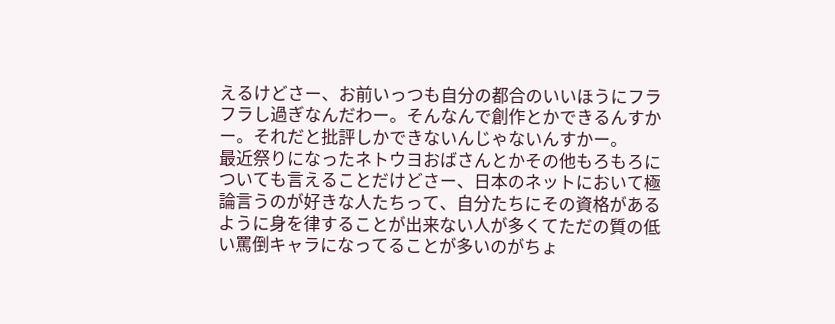えるけどさー、お前いっつも自分の都合のいいほうにフラフラし過ぎなんだわー。そんなんで創作とかできるんすかー。それだと批評しかできないんじゃないんすかー。
最近祭りになったネトウヨおばさんとかその他もろもろについても言えることだけどさー、日本のネットにおいて極論言うのが好きな人たちって、自分たちにその資格があるように身を律することが出来ない人が多くてただの質の低い罵倒キャラになってることが多いのがちょ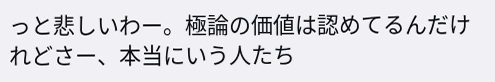っと悲しいわー。極論の価値は認めてるんだけれどさー、本当にいう人たち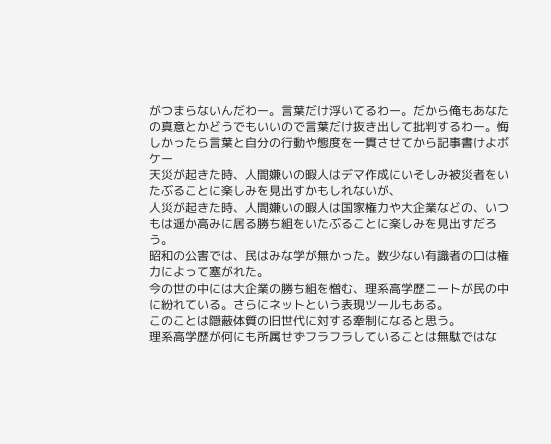がつまらないんだわー。言葉だけ浮いてるわー。だから俺もあなたの真意とかどうでもいいので言葉だけ抜き出して批判するわー。悔しかったら言葉と自分の行動や態度を一貫させてから記事書けよボケー
天災が起きた時、人間嫌いの暇人はデマ作成にいそしみ被災者をいたぶることに楽しみを見出すかもしれないが、
人災が起きた時、人間嫌いの暇人は国家権力や大企業などの、いつもは遥か高みに居る勝ち組をいたぶることに楽しみを見出すだろう。
昭和の公害では、民はみな学が無かった。数少ない有識者の口は権力によって塞がれた。
今の世の中には大企業の勝ち組を憎む、理系高学歴ニートが民の中に紛れている。さらにネットという表現ツールもある。
このことは隠蔽体質の旧世代に対する牽制になると思う。
理系高学歴が何にも所属せずフラフラしていることは無駄ではな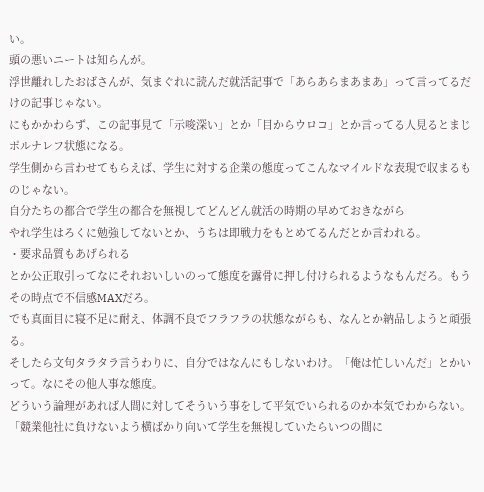い。
頭の悪いニートは知らんが。
浮世離れしたおばさんが、気まぐれに読んだ就活記事で「あらあらまあまあ」って言ってるだけの記事じゃない。
にもかかわらず、この記事見て「示唆深い」とか「目からウロコ」とか言ってる人見るとまじポルナレフ状態になる。
学生側から言わせてもらえば、学生に対する企業の態度ってこんなマイルドな表現で収まるものじゃない。
自分たちの都合で学生の都合を無視してどんどん就活の時期の早めておきながら
やれ学生はろくに勉強してないとか、うちは即戦力をもとめてるんだとか言われる。
・要求品質もあげられる
とか公正取引ってなにそれおいしいのって態度を露骨に押し付けられるようなもんだろ。もうその時点で不信感MAXだろ。
でも真面目に寝不足に耐え、体調不良でフラフラの状態ながらも、なんとか納品しようと頑張る。
そしたら文句タラタラ言うわりに、自分ではなんにもしないわけ。「俺は忙しいんだ」とかいって。なにその他人事な態度。
どういう論理があれば人間に対してそういう事をして平気でいられるのか本気でわからない。
「競業他社に負けないよう横ばかり向いて学生を無視していたらいつの間に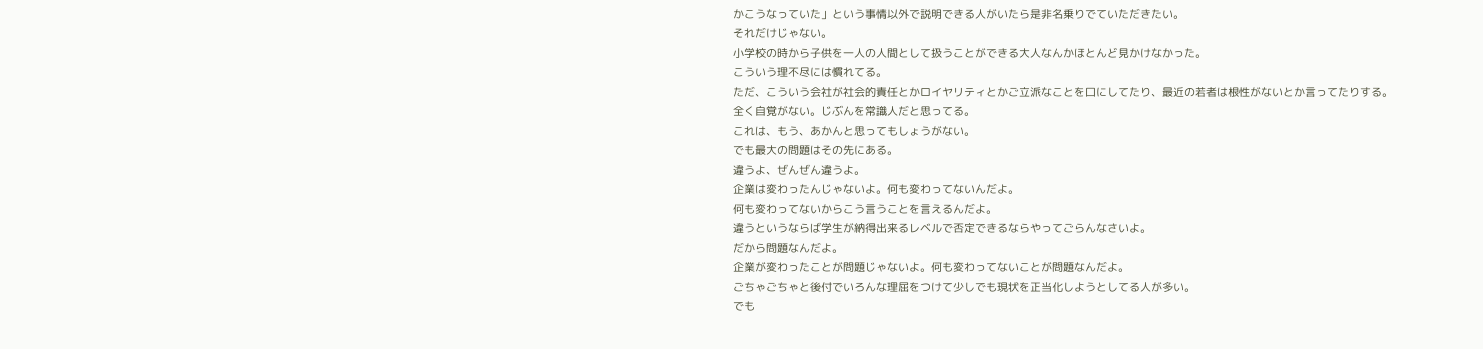かこうなっていた」という事情以外で説明できる人がいたら是非名乗りでていただきたい。
それだけじゃない。
小学校の時から子供を一人の人間として扱うことができる大人なんかほとんど見かけなかった。
こういう理不尽には慣れてる。
ただ、こういう会社が社会的責任とかロイヤリティとかご立派なことを口にしてたり、最近の若者は根性がないとか言ってたりする。
全く自覚がない。じぶんを常識人だと思ってる。
これは、もう、あかんと思ってもしょうがない。
でも最大の問題はその先にある。
違うよ、ぜんぜん違うよ。
企業は変わったんじゃないよ。何も変わってないんだよ。
何も変わってないからこう言うことを言えるんだよ。
違うというならば学生が納得出来るレベルで否定できるならやってごらんなさいよ。
だから問題なんだよ。
企業が変わったことが問題じゃないよ。何も変わってないことが問題なんだよ。
ごちゃごちゃと後付でいろんな理屈をつけて少しでも現状を正当化しようとしてる人が多い。
でも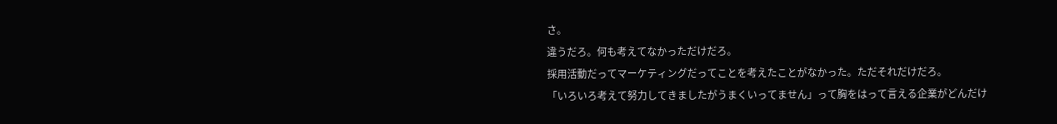さ。
違うだろ。何も考えてなかっただけだろ。
採用活動だってマーケティングだってことを考えたことがなかった。ただそれだけだろ。
「いろいろ考えて努力してきましたがうまくいってません」って胸をはって言える企業がどんだけ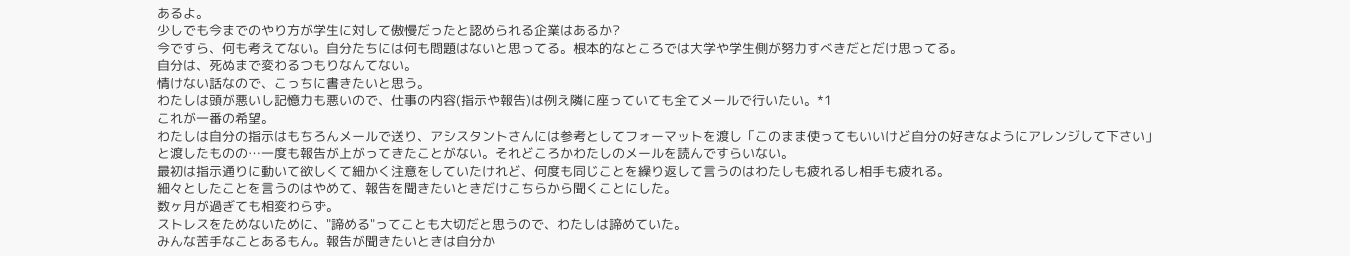あるよ。
少しでも今までのやり方が学生に対して傲慢だったと認められる企業はあるか?
今ですら、何も考えてない。自分たちには何も問題はないと思ってる。根本的なところでは大学や学生側が努力すべきだとだけ思ってる。
自分は、死ぬまで変わるつもりなんてない。
情けない話なので、こっちに書きたいと思う。
わたしは頭が悪いし記憶力も悪いので、仕事の内容(指示や報告)は例え隣に座っていても全てメールで行いたい。*1
これが一番の希望。
わたしは自分の指示はもちろんメールで送り、アシスタントさんには参考としてフォーマットを渡し「このまま使ってもいいけど自分の好きなようにアレンジして下さい」と渡したものの…一度も報告が上がってきたことがない。それどころかわたしのメールを読んですらいない。
最初は指示通りに動いて欲しくて細かく注意をしていたけれど、何度も同じことを繰り返して言うのはわたしも疲れるし相手も疲れる。
細々としたことを言うのはやめて、報告を聞きたいときだけこちらから聞くことにした。
数ヶ月が過ぎても相変わらず。
ストレスをためないために、"諦める"ってことも大切だと思うので、わたしは諦めていた。
みんな苦手なことあるもん。報告が聞きたいときは自分か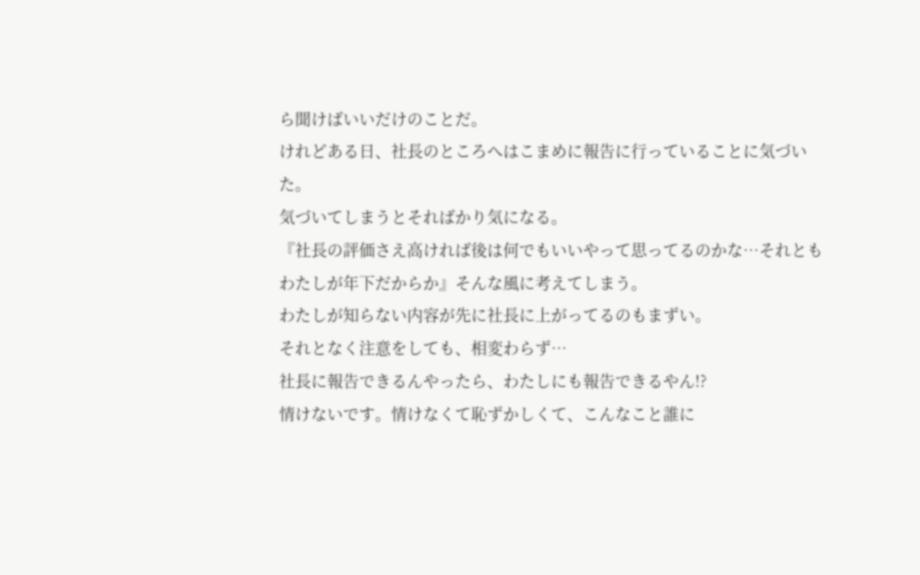ら聞けばいいだけのことだ。
けれどある日、社長のところへはこまめに報告に行っていることに気づいた。
気づいてしまうとそればかり気になる。
『社長の評価さえ高ければ後は何でもいいやって思ってるのかな…それともわたしが年下だからか』そんな風に考えてしまう。
わたしが知らない内容が先に社長に上がってるのもまずい。
それとなく注意をしても、相変わらず…
社長に報告できるんやったら、わたしにも報告できるやん!?
情けないです。情けなくて恥ずかしくて、こんなこと誰に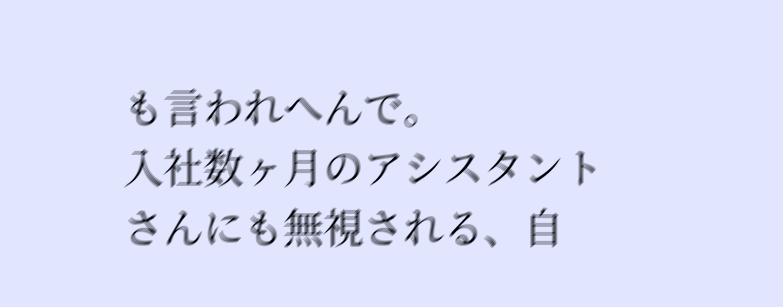も言われへんで。
入社数ヶ月のアシスタントさんにも無視される、自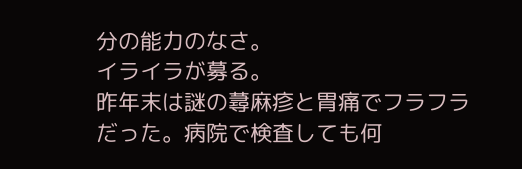分の能力のなさ。
イライラが募る。
昨年末は謎の蕁麻疹と胃痛でフラフラだった。病院で検査しても何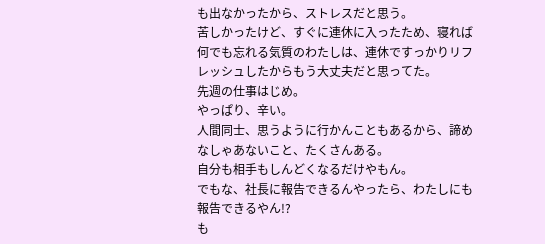も出なかったから、ストレスだと思う。
苦しかったけど、すぐに連休に入ったため、寝れば何でも忘れる気質のわたしは、連休ですっかりリフレッシュしたからもう大丈夫だと思ってた。
先週の仕事はじめ。
やっぱり、辛い。
人間同士、思うように行かんこともあるから、諦めなしゃあないこと、たくさんある。
自分も相手もしんどくなるだけやもん。
でもな、社長に報告できるんやったら、わたしにも報告できるやん!?
も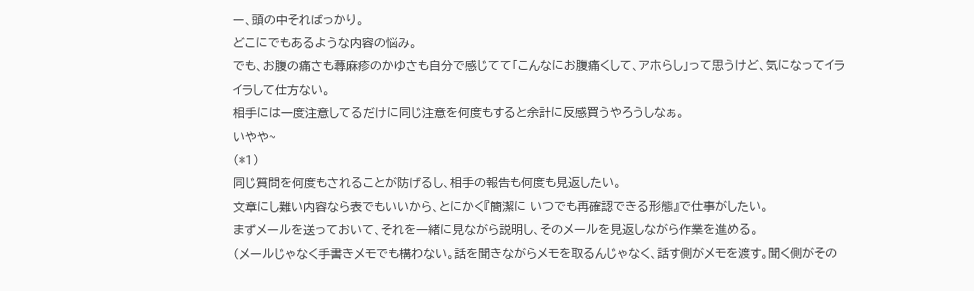ー、頭の中そればっかり。
どこにでもあるような内容の悩み。
でも、お腹の痛さも蕁麻疹のかゆさも自分で感じてて「こんなにお腹痛くして、アホらし」って思うけど、気になってイライラして仕方ない。
相手には一度注意してるだけに同じ注意を何度もすると余計に反感買うやろうしなぁ。
いやや~
(*1)
同じ質問を何度もされることが防げるし、相手の報告も何度も見返したい。
文章にし難い内容なら表でもいいから、とにかく『簡潔に いつでも再確認できる形態』で仕事がしたい。
まずメールを送っておいて、それを一緒に見ながら説明し、そのメールを見返しながら作業を進める。
(メールじゃなく手書きメモでも構わない。話を聞きながらメモを取るんじゃなく、話す側がメモを渡す。聞く側がその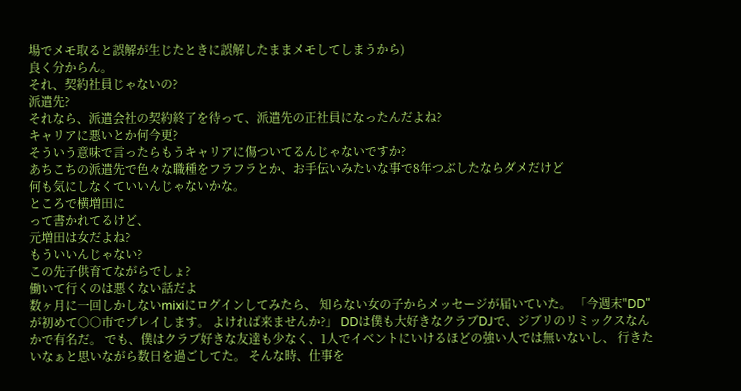場でメモ取ると誤解が生じたときに誤解したままメモしてしまうから)
良く分からん。
それ、契約社員じゃないの?
派遣先?
それなら、派遣会社の契約終了を待って、派遣先の正社員になったんだよね?
キャリアに悪いとか何今更?
そういう意味で言ったらもうキャリアに傷ついてるんじゃないですか?
あちこちの派遣先で色々な職種をフラフラとか、お手伝いみたいな事で8年つぶしたならダメだけど
何も気にしなくていいんじゃないかな。
ところで横増田に
って書かれてるけど、
元増田は女だよね?
もういいんじゃない?
この先子供育てながらでしょ?
働いて行くのは悪くない話だよ
数ヶ月に一回しかしないmixiにログインしてみたら、 知らない女の子からメッセージが届いていた。 「今週末"DD"が初めて○○市でプレイします。 よければ来ませんか?」 DDは僕も大好きなクラブDJで、ジブリのリミックスなんかで有名だ。 でも、僕はクラブ好きな友達も少なく、1人でイベントにいけるほどの強い人では無いないし、 行きたいなぁと思いながら数日を過ごしてた。 そんな時、仕事を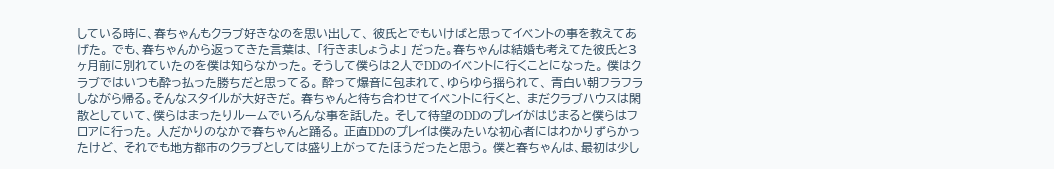している時に、春ちゃんもクラブ好きなのを思い出して、 彼氏とでもいけばと思ってイベントの事を教えてあげた。 でも、春ちゃんから返ってきた言葉は、 「行きましょうよ」 だった。春ちゃんは結婚も考えてた彼氏と3ヶ月前に別れていたのを僕は知らなかった。 そうして僕らは2人でDDのイベントに行くことになった。 僕はクラブではいつも酔っ払った勝ちだと思ってる。 酔って爆音に包まれて、ゆらゆら揺られて、 青白い朝フラフラしながら帰る。そんなスタイルが大好きだ。 春ちゃんと待ち合わせてイベントに行くと、 まだクラブハウスは閑散としていて、僕らはまったりルームでいろんな事を話した。 そして待望のDDのプレイがはじまると僕らはフロアに行った。 人だかりのなかで春ちゃんと踊る。 正直DDのプレイは僕みたいな初心者にはわかりずらかったけど、 それでも地方都市のクラブとしては盛り上がってたほうだったと思う。 僕と春ちゃんは、最初は少し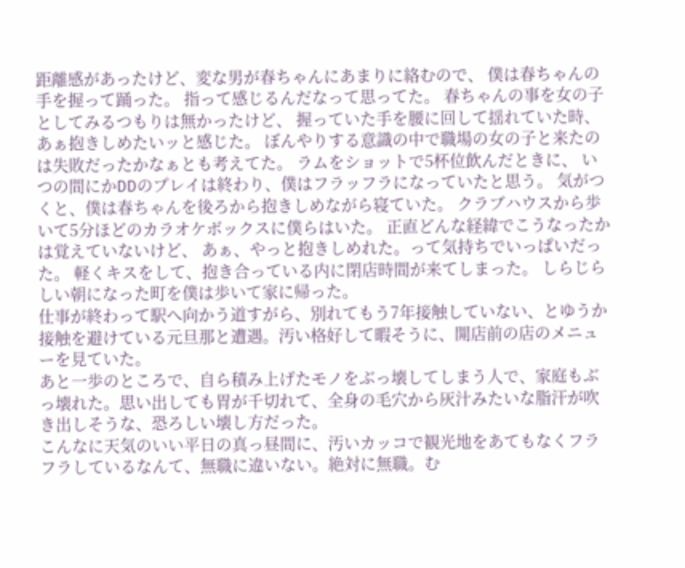距離感があったけど、変な男が春ちゃんにあまりに絡むので、 僕は春ちゃんの手を握って踊った。 指って感じるんだなって思ってた。 春ちゃんの事を女の子としてみるつもりは無かったけど、 握っていた手を腰に回して揺れていた時、あぁ抱きしめたいッと感じた。 ぼんやりする意識の中で職場の女の子と来たのは失敗だったかなぁとも考えてた。 ラムをショットで5杯位飲んだときに、 いつの間にかDDのプレイは終わり、僕はフラッフラになっていたと思う。 気がつくと、僕は春ちゃんを後ろから抱きしめながら寝ていた。 クラブハウスから歩いて5分ほどのカラオケボックスに僕らはいた。 正直どんな経緯でこうなったかは覚えていないけど、 あぁ、やっと抱きしめれた。って気持ちでいっぱいだった。 軽くキスをして、抱き合っている内に閉店時間が来てしまった。 しらじらしい朝になった町を僕は歩いて家に帰った。
仕事が終わって駅へ向かう道すがら、別れてもう7年接触していない、とゆうか接触を避けている元旦那と遭遇。汚い格好して暇そうに、開店前の店のメニューを見ていた。
あと一歩のところで、自ら積み上げたモノをぶっ壊してしまう人で、家庭もぶっ壊れた。思い出しても胃が千切れて、全身の毛穴から灰汁みたいな脂汗が吹き出しそうな、恐ろしい壊し方だった。
こんなに天気のいい平日の真っ昼間に、汚いカッコで観光地をあてもなくフラフラしているなんて、無職に違いない。絶対に無職。む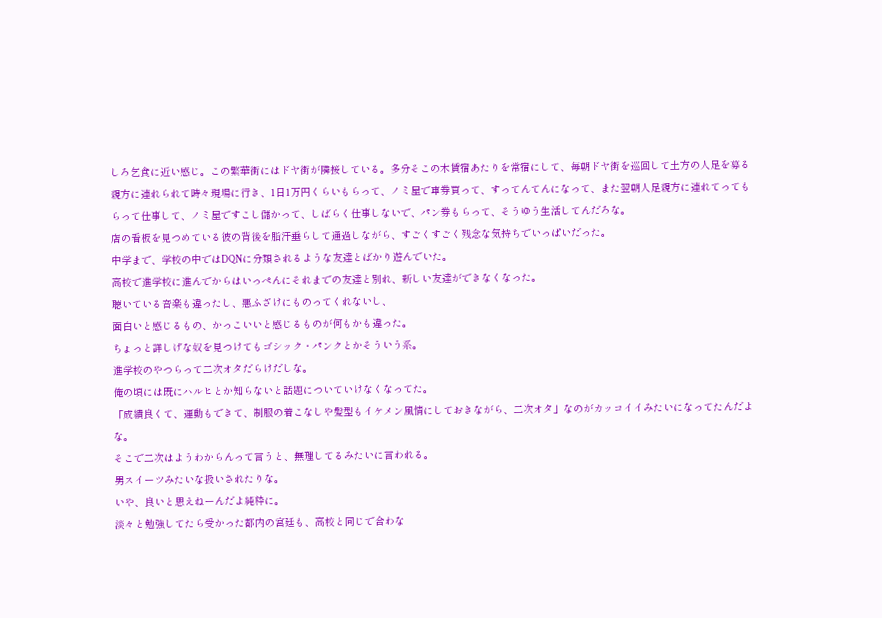しろ乞食に近い感じ。この繁華街にはドヤ街が隣接している。多分そこの木賃宿あたりを常宿にして、毎朝ドヤ街を巡回して土方の人足を募る親方に連れられて時々現場に行き、1日1万円くらいもらって、ノミ屋で車券買って、すってんてんになって、また翌朝人足親方に連れてってもらって仕事して、ノミ屋ですこし儲かって、しばらく仕事しないで、パン券もらって、そうゆう生活してんだろな。
店の看板を見つめている彼の背後を脂汗垂らして通過しながら、すごくすごく残念な気持ちでいっぱいだった。
中学まで、学校の中ではDQNに分類されるような友達とばかり遊んでいた。
高校で進学校に進んでからはいっぺんにそれまでの友達と別れ、新しい友達ができなくなった。
聴いている音楽も違ったし、悪ふざけにものってくれないし、
面白いと感じるもの、かっこいいと感じるものが何もかも違った。
ちょっと詳しげな奴を見つけてもゴシック・パンクとかそういう系。
進学校のやつらって二次オタだらけだしな。
俺の頃には既にハルヒとか知らないと話題についていけなくなってた。
「成績良くて、運動もできて、制服の着こなしや髪型もイケメン風情にしておきながら、二次オタ」なのがカッコイイみたいになってたんだよな。
そこで二次はようわからんって言うと、無理してるみたいに言われる。
男スイーツみたいな扱いされたりな。
いや、良いと思えねーんだよ純粋に。
淡々と勉強してたら受かった都内の宮廷も、高校と同じで合わな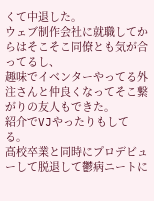くて中退した。
ウェブ制作会社に就職してからはそこそこ同僚とも気が合ってるし、
趣味でイベンターやってる外注さんと仲良くなってそこ繋がりの友人もできた。
紹介でVJやったりもしてる。
高校卒業と同時にプロデビューして脱退して鬱病ニートに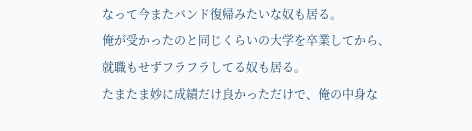なって今またバンド復帰みたいな奴も居る。
俺が受かったのと同じくらいの大学を卒業してから、就職もせずフラフラしてる奴も居る。
たまたま妙に成績だけ良かっただけで、俺の中身な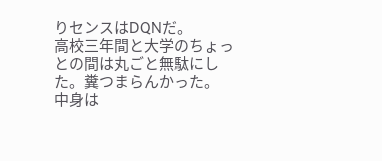りセンスはDQNだ。
高校三年間と大学のちょっとの間は丸ごと無駄にした。糞つまらんかった。
中身は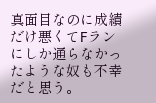真面目なのに成績だけ悪くてFランにしか通らなかったような奴も不幸だと思う。